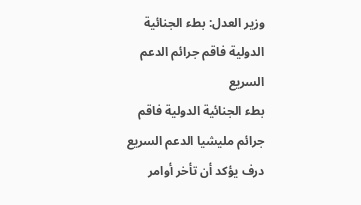وزير العدل: بطء الجنائية الدولية فاقم جرائم الدعم السريع
بطء الجنائية الدولية فاقم جرائم مليشيا الدعم السريع
درف يؤكد أن تأخر أوامر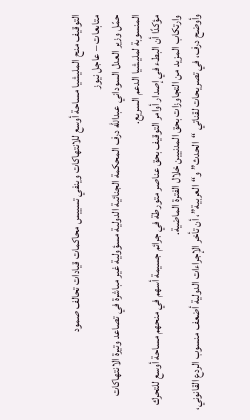التوقيف منح المليشيا مساحة أوسع للانتهاكات وينفي تسييس محاكمات قيادات تحالف صمود
متابعات – عاجل نيوز
حمّل وزير العدل السوداني عبدالله درف المحكمة الجنائية الدولية مسؤولية غير مباشرة في تصاعد وتيرة الانتهاكات المنسوبة لمليشيا الدعم السريع.
مؤكدًا أن البطء في إصدار أوامر التوقيف بحق عناصر متورطة في جرائم جسيمة أسهم في منحهم مساحة أوسع للتحرك وارتكاب المزيد من التجاوزات بحق المدنيين خلال الفترة الماضية.
وأوضح درف، في تصريحات لقناتي “الحدث” و“العربية”، أن تأخر الإجراءات الدولية أضعف منسوب الردع القانوني،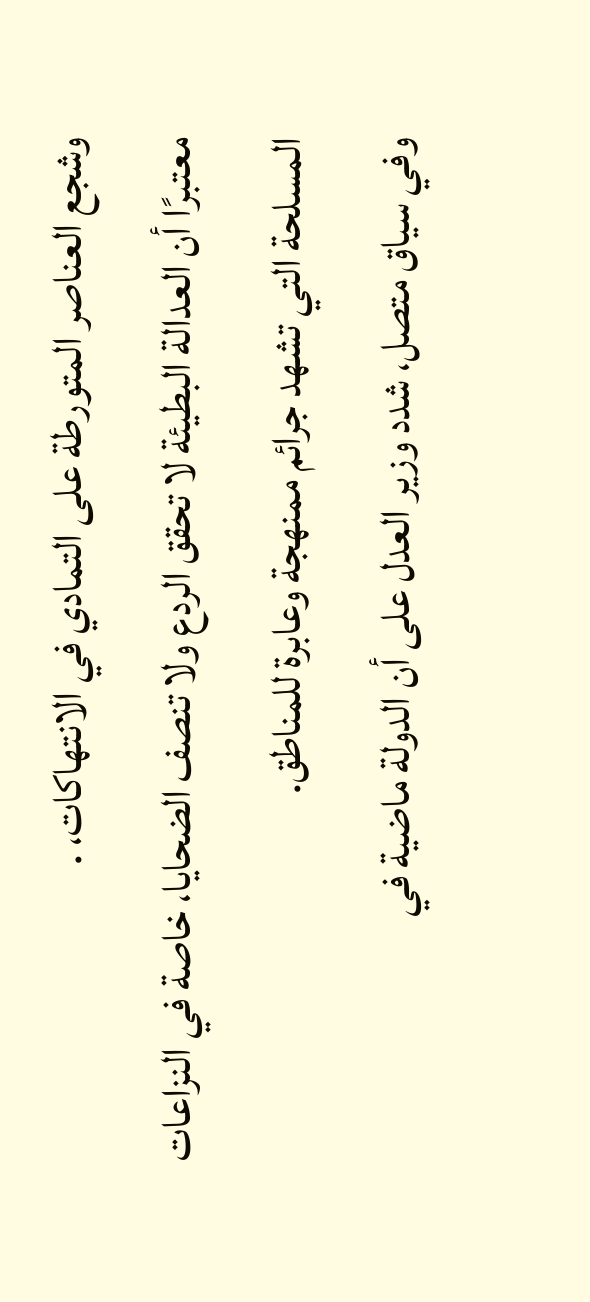وشجع العناصر المتورطة على التمادي في الانتهاكات، .
معتبرًا أن العدالة البطيئة لا تحقق الردع ولا تنصف الضحايا، خاصة في النزاعات المسلحة التي تشهد جرائم ممنهجة وعابرة للمناطق.
وفي سياق متصل، شدد وزير العدل على أن الدولة ماضية في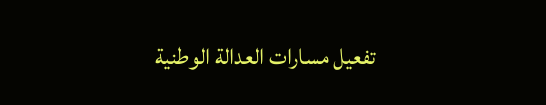تفعيل مسارات العدالة الوطنية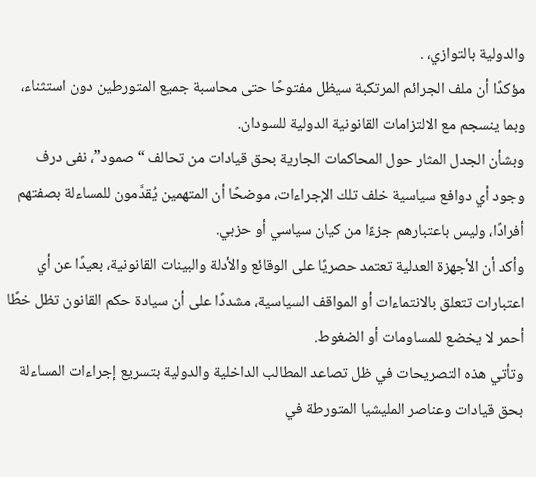والدولية بالتوازي، .
مؤكدًا أن ملف الجرائم المرتكبة سيظل مفتوحًا حتى محاسبة جميع المتورطين دون استثناء، وبما ينسجم مع الالتزامات القانونية الدولية للسودان.
وبشأن الجدل المثار حول المحاكمات الجارية بحق قيادات من تحالف “صمود”، نفى درف وجود أي دوافع سياسية خلف تلك الإجراءات، موضحًا أن المتهمين يُقدَّمون للمساءلة بصفتهم أفرادًا، وليس باعتبارهم جزءًا من كيان سياسي أو حزبي.
وأكد أن الأجهزة العدلية تعتمد حصريًا على الوقائع والأدلة والبينات القانونية، بعيدًا عن أي اعتبارات تتعلق بالانتماءات أو المواقف السياسية، مشددًا على أن سيادة حكم القانون تظل خطًا أحمر لا يخضع للمساومات أو الضغوط.
وتأتي هذه التصريحات في ظل تصاعد المطالب الداخلية والدولية بتسريع إجراءات المساءلة بحق قيادات وعناصر المليشيا المتورطة في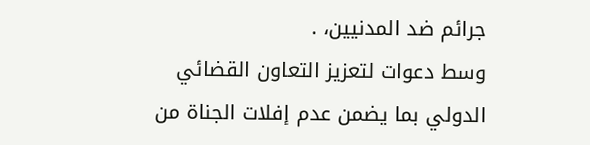جرائم ضد المدنيين، .
وسط دعوات لتعزيز التعاون القضائي الدولي بما يضمن عدم إفلات الجناة من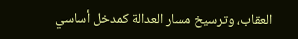العقاب، وترسيخ مسار العدالة كمدخل أساسي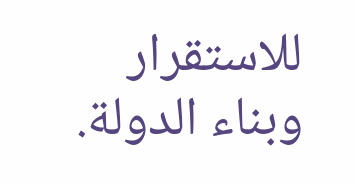للاستقرار وبناء الدولة.